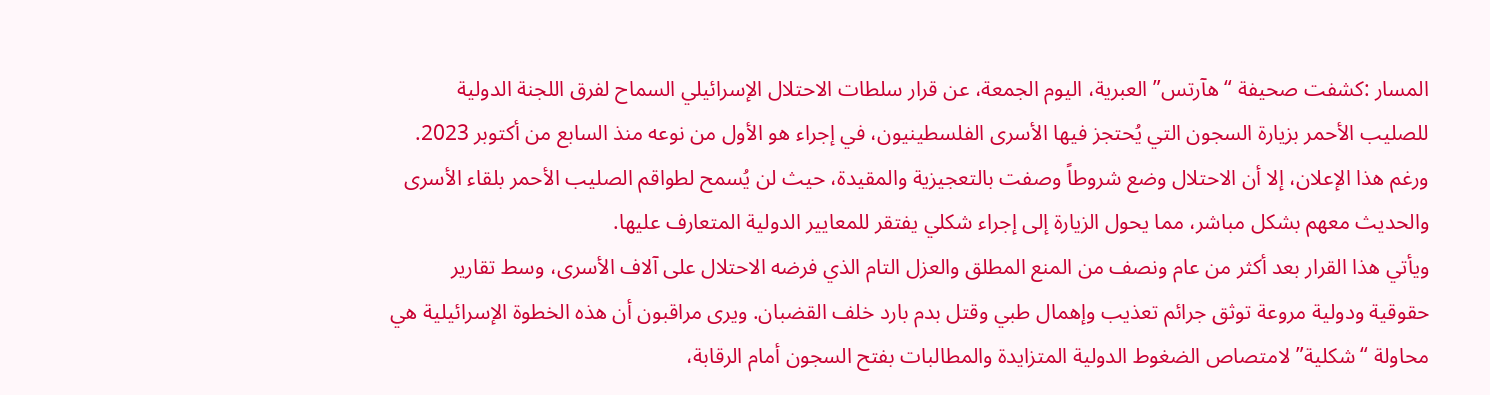المسار :كشفت صحيفة “هآرتس” العبرية، اليوم الجمعة، عن قرار سلطات الاحتلال الإسرائيلي السماح لفرق اللجنة الدولية للصليب الأحمر بزيارة السجون التي يُحتجز فيها الأسرى الفلسطينيون، في إجراء هو الأول من نوعه منذ السابع من أكتوبر 2023. ورغم هذا الإعلان، إلا أن الاحتلال وضع شروطاً وصفت بالتعجيزية والمقيدة، حيث لن يُسمح لطواقم الصليب الأحمر بلقاء الأسرى والحديث معهم بشكل مباشر، مما يحول الزيارة إلى إجراء شكلي يفتقر للمعايير الدولية المتعارف عليها.
ويأتي هذا القرار بعد أكثر من عام ونصف من المنع المطلق والعزل التام الذي فرضه الاحتلال على آلاف الأسرى، وسط تقارير حقوقية ودولية مروعة توثق جرائم تعذيب وإهمال طبي وقتل بدم بارد خلف القضبان. ويرى مراقبون أن هذه الخطوة الإسرائيلية هي محاولة “شكلية” لامتصاص الضغوط الدولية المتزايدة والمطالبات بفتح السجون أمام الرقابة،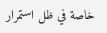خاصة في ظل استمرار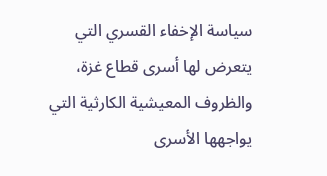سياسة الإخفاء القسري التي يتعرض لها أسرى قطاع غزة، والظروف المعيشية الكارثية التي يواجهها الأسرى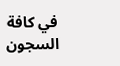في كافة السجون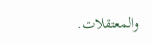والمعتقلات.